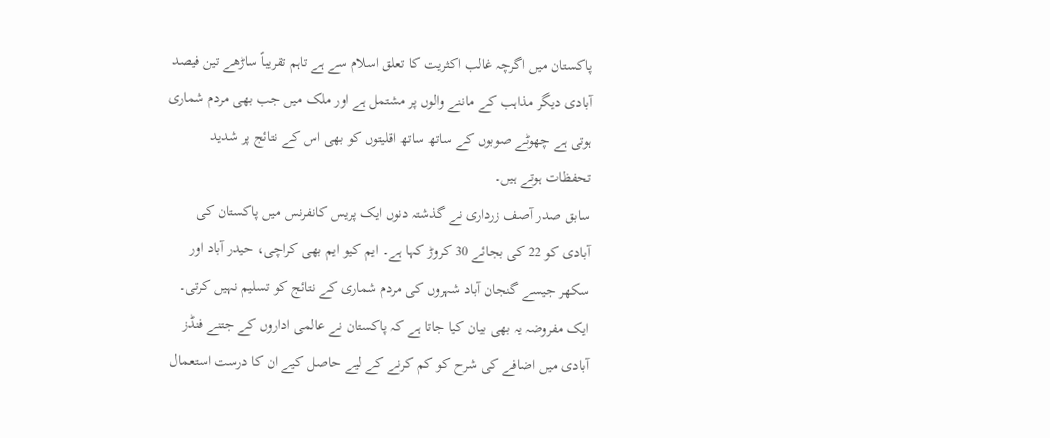پاکستان میں اگرچہ غالب اکثریت کا تعلق اسلام سے ہے تاہم تقریباً ساڑھے تین فیصد آبادی دیگر مذاہب کے ماننے والوں پر مشتمل ہے اور ملک میں جب بھی مردم شماری ہوتی ہے چھوٹے صوبوں کے ساتھ ساتھ اقلیتوں کو بھی اس کے نتائج پر شدید تحفظات ہوتے ہیں۔
سابق صدر آصف زرداری نے گذشتہ دنوں ایک پریس کانفرنس میں پاکستان کی آبادی کو 22 کی بجائے 30 کروڑ کہا ہے۔ ایم کیو ایم بھی کراچی، حیدر آباد اور سکھر جیسے گنجان آباد شہروں کی مردم شماری کے نتائج کو تسلیم نہیں کرتی۔ ایک مفروضہ یہ بھی بیان کیا جاتا ہے کہ پاکستان نے عالمی اداروں کے جتنے فنڈز آبادی میں اضافے کی شرح کو کم کرنے کے لیے حاصل کیے ان کا درست استعمال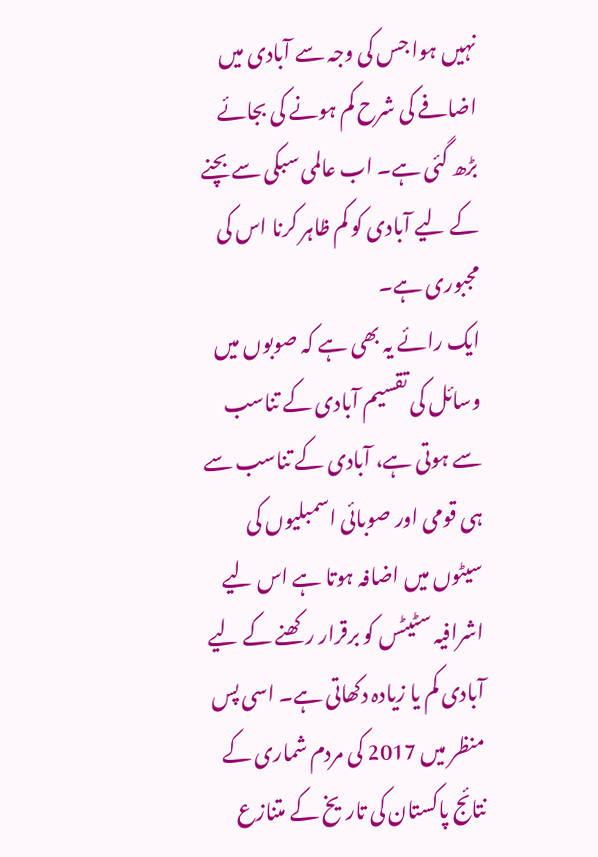نہیں ہوا جس کی وجہ سے آبادی میں اضافے کی شرح کم ہونے کی بجائے بڑھ گئی ہے۔ اب عالمی سبکی سے بچنے کے لیے آبادی کو کم ظاہر کرنا اس کی مجبوری ہے۔
ایک رائے یہ بھی ہے کہ صوبوں میں وسائل کی تقسیم آبادی کے تناسب سے ہوتی ہے، آبادی کے تناسب سے ہی قومی اور صوبائی اسمبلیوں کی سیٹوں میں اضافہ ہوتا ہے اس لیے اشرافیہ سٹیٹس کو برقرار رکھنے کے لیے آبادی کم یا زیادہ دکھاتی ہے۔ اسی پس منظر میں 2017 کی مردم شماری کے نتائج پاکستان کی تاریخ کے متنازع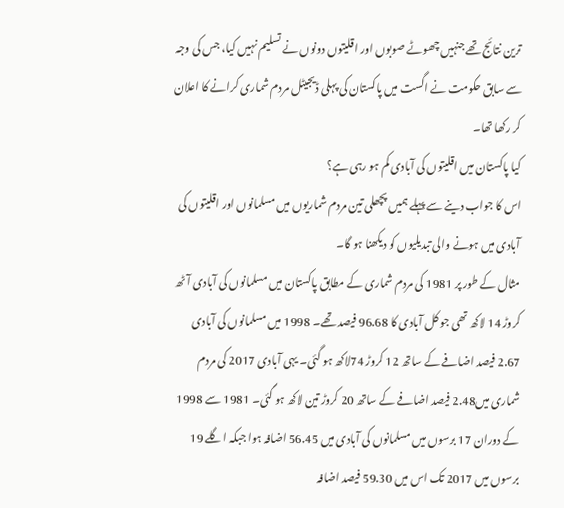ترین نتائج تھے جنہیں چھوٹے صوبوں اور اقلیتوں دونوں نے تسلیم نہیں کیا، جس کی وجہ سے سابق حکومت نے اگست میں پاکستان کی پہلی ڈیجیٹل مردم شماری کرانے کا اعلان کر رکھا تھا۔
کیا پاکستان میں اقلیتوں کی آبادی کم ہو رہی ہے؟
اس کا جواب دینے سے پہلے ہمیں پچھلی تین مردم شماریوں میں مسلمانوں اور اقلیتوں کی آبادی میں ہونے والی تبدیلیوں کو دیکھنا ہو گا۔
مثال کے طور پر 1981 کی مردم شماری کے مطابق پاکستان میں مسلمانوں کی آبادی آٹھ کروڑ 14 لاکھ تھی جو کل آبادی کا 96.68 فیصد تھے۔ 1998 میں مسلمانوں کی آبادی 2.67 فیصد اضافے کے ساتھ 12 کروڑ 74لاکھ ہو گئی۔ یہی آبادی 2017 کی مردم شماری میں2.48 فیصد اضافے کے ساتھ 20 کروڑ تین لاکھ ہو گئی۔ 1981 سے 1998 کے دوران 17 برسوں میں مسلمانوں کی آبادی میں 56.45 اضافہ ہوا جبکہ اگلے 19 برسوں میں 2017 تک اس میں 59.30 فیصد اضافہ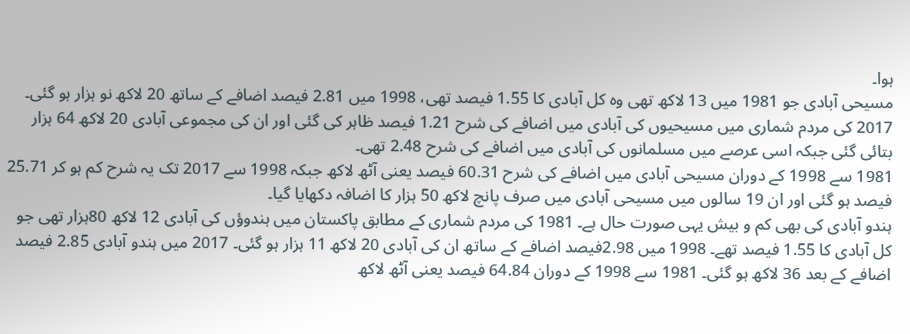ہوا۔
مسیحی آبادی جو 1981 میں 13 لاکھ تھی وہ کل آبادی کا 1.55 فیصد تھی، 1998 میں 2.81 فیصد اضافے کے ساتھ 20 لاکھ نو ہزار ہو گئی۔ 2017 کی مردم شماری میں مسیحیوں کی آبادی میں اضافے کی شرح 1.21 فیصد ظاہر کی گئی اور ان کی مجموعی آبادی 20 لاکھ 64 ہزار بتائی گئی جبکہ اسی عرصے میں مسلمانوں کی آبادی میں اضافے کی شرح 2.48 تھی۔
1981 سے 1998 کے دوران مسیحی آبادی میں اضافے کی شرح 60.31 فیصد یعنی آٹھ لاکھ جبکہ 1998 سے 2017 تک یہ شرح کم ہو کر 25.71 فیصد ہو گئی اور ان 19 سالوں میں مسیحی آبادی میں صرف پانچ لاکھ 50 ہزار کا اضافہ دکھایا گیا۔
ہندو آبادی کی بھی کم و بیش یہی صورت حال ہے۔ 1981 کی مردم شماری کے مطابق پاکستان میں ہندوؤں کی آبادی 12 لاکھ 80ہزار تھی جو کل آبادی کا 1.55 فیصد تھے۔ 1998 میں 2.98فیصد اضافے کے ساتھ ان کی آبادی 20 لاکھ 11 ہزار ہو گئی۔ 2017 میں ہندو آبادی 2.85 فیصد اضافے کے بعد 36 لاکھ ہو گئی۔ 1981 سے 1998 کے دوران 64.84 فیصد یعنی آٹھ لاکھ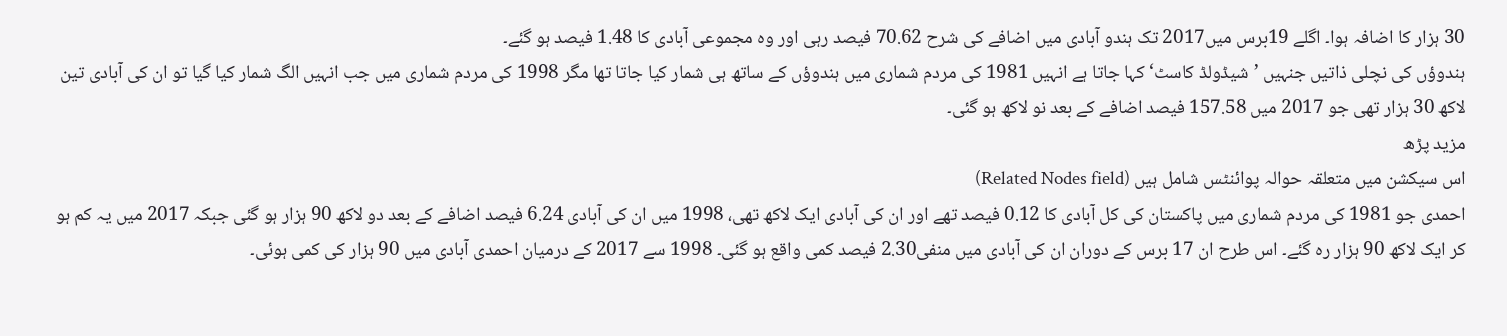30 ہزار کا اضافہ ہوا۔ اگلے 19برس میں2017 تک ہندو آبادی میں اضافے کی شرح 70.62 فیصد رہی اور وہ مجموعی آبادی کا 1.48 فیصد ہو گئے۔
ہندوؤں کی نچلی ذاتیں جنہیں ’شیڈولڈ کاسٹ‘ کہا جاتا ہے انہیں 1981 کی مردم شماری میں ہندوؤں کے ساتھ ہی شمار کیا جاتا تھا مگر 1998 کی مردم شماری میں جب انہیں الگ شمار کیا گیا تو ان کی آبادی تین لاکھ 30 ہزار تھی جو 2017 میں 157.58 فیصد اضافے کے بعد نو لاکھ ہو گئی۔
مزید پڑھ
اس سیکشن میں متعلقہ حوالہ پوائنٹس شامل ہیں (Related Nodes field)
احمدی جو 1981 کی مردم شماری میں پاکستان کی کل آبادی کا 0.12 فیصد تھے اور ان کی آبادی ایک لاکھ تھی، 1998 میں ان کی آبادی 6.24 فیصد اضافے کے بعد دو لاکھ 90 ہزار ہو گئی جبکہ 2017 میں یہ کم ہو کر ایک لاکھ 90 ہزار رہ گئے۔ اس طرح ان 17 برس کے دوران ان کی آبادی میں منفی2.30 فیصد کمی واقع ہو گئی۔ 1998 سے 2017 کے درمیان احمدی آبادی میں 90 ہزار کی کمی ہوئی۔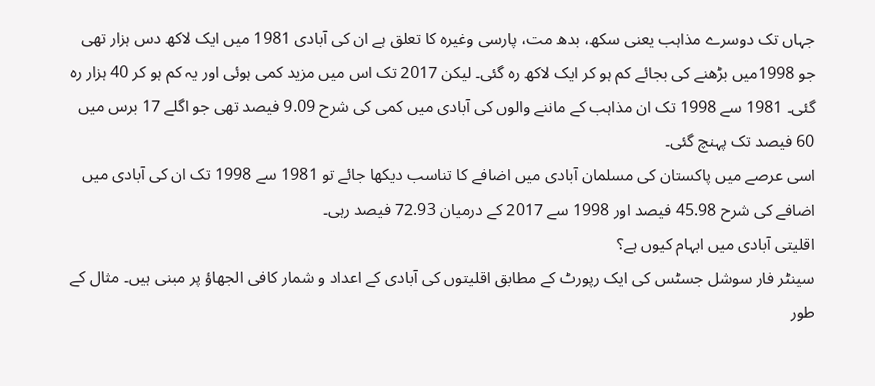جہاں تک دوسرے مذاہب یعنی سکھ، بدھ مت، پارسی وغیرہ کا تعلق ہے ان کی آبادی 1981 میں ایک لاکھ دس ہزار تھی جو 1998میں بڑھنے کی بجائے کم ہو کر ایک لاکھ رہ گئی۔ لیکن 2017 تک اس میں مزید کمی ہوئی اور یہ کم ہو کر 40 ہزار رہ گئی۔ 1981 سے 1998 تک ان مذاہب کے ماننے والوں کی آبادی میں کمی کی شرح 9.09 فیصد تھی جو اگلے 17 برس میں 60 فیصد تک پہنچ گئی۔
اسی عرصے میں پاکستان کی مسلمان آبادی میں اضافے کا تناسب دیکھا جائے تو 1981 سے 1998 تک ان کی آبادی میں اضافے کی شرح 45.98 فیصد اور 1998 سے 2017 کے درمیان 72.93 فیصد رہی۔
اقلیتی آبادی میں ابہام کیوں ہے؟
سینٹر فار سوشل جسٹس کی ایک رپورٹ کے مطابق اقلیتوں کی آبادی کے اعداد و شمار کافی الجھاؤ پر مبنی ہیں۔ مثال کے طور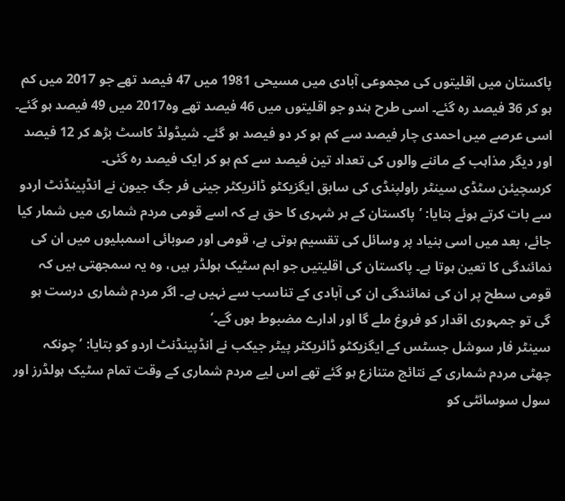پاکستان میں اقلیتوں کی مجموعی آبادی میں مسیحی 1981 میں 47 فیصد تھے جو 2017 میں کم ہو کر 36 فیصد رہ گئے۔ اسی طرح ہندو جو اقلیتوں میں 46 فیصد تھے وہ2017 میں 49 فیصد ہو گئے۔ اسی عرصے میں احمدی چار فیصد سے کم ہو کر دو فیصد ہو گئے۔ شیڈولڈ کاسٹ بڑھ کر 12 فیصد اور دیگر مذاہب کے ماننے والوں کی تعداد تین فیصد سے کم ہو کر ایک فیصد رہ گئی۔
کرسچیئن سٹڈی سینٹر راولپنڈی کی سابق ایگزیکٹو ڈائریکٹر جینی فر جگ جیون نے انڈپینڈنٹ اردو سے بات کرتے ہوئے بتایا: ’پاکستان کے ہر شہری کا حق ہے کہ اسے قومی مردم شماری میں شمار کیا جائے، بعد میں اسی بنیاد پر وسائل کی تقسیم ہوتی ہے، قومی اور صوبائی اسمبلیوں میں ان کی نمائندگی کا تعین ہوتا ہے۔ پاکستان کی اقلیتیں جو اہم سٹیک ہولڈر ہیں، وہ یہ سمجھتی ہیں کہ قومی سطح پر ان کی نمائندگی ان کی آبادی کے تناسب سے نہیں ہے۔ اگر مردم شماری درست ہو گی تو جمہوری اقدار کو فروغ ملے گا اور ادارے مضبوط ہوں گے۔‘
سینٹر فار سوشل جسٹس کے ایگزیکٹو ڈائریکٹر پیٹر جیکب نے انڈپینڈنٹ اردو کو بتایا: ’چونکہ چھٹی مردم شماری کے نتائج متنازع ہو گئے تھے اس لیے مردم شماری کے وقت تمام سٹیک ہولڈرز اور سول سوسائٹی کو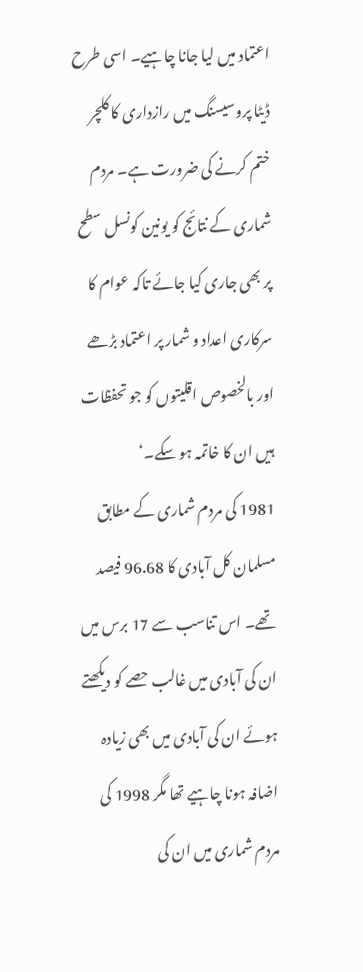اعتماد میں لیا جانا چاہیے۔ اسی طرح ڈیٹا پروسیسنگ میں رازداری کا کلچر ختم کرنے کی ضرورت ہے۔ مردم شماری کے نتائج کو یونین کونسل سطح پر بھی جاری کیا جائے تاکہ عوام کا سرکاری اعداد و شمار پر اعتماد بڑھے اور بالخصوص اقلیتوں کو جو تحفظات ہیں ان کا خاتمہ ہو سکے۔‘
1981 کی مردم شماری کے مطابق مسلمان کل آبادی کا 96.68 فیصد تھے۔ اس تناسب سے 17 برس میں ان کی آبادی میں غالب حصے کو دیکھتے ہوئے ان کی آبادی میں بھی زیادہ اضافہ ہونا چاہیے تھا مگر 1998 کی مردم شماری میں ان کی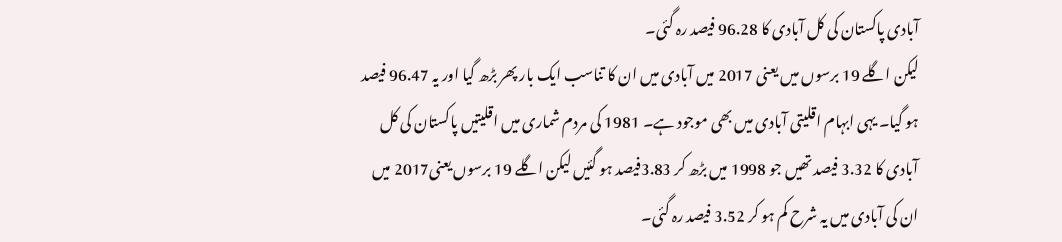آبادی پاکستان کی کل آبادی کا 96.28 فیصد رہ گئی۔
لیکن اگلے 19 برسوں میں یعنی 2017 میں آبادی میں ان کا تناسب ایک بار پھر بڑھ گیا اور یہ 96.47 فیصد ہو گیا۔ یہی ابہام اقلیتی آبادی میں بھی موجود ہے۔ 1981 کی مردم شماری میں اقلیتیں پاکستان کی کل آبادی کا 3.32 فیصد تھیں جو 1998 میں بڑھ کر 3.83فیصد ہو گئیں لیکن اگلے 19 برسوں یعنی2017 میں ان کی آبادی میں یہ شرح کم ہو کر 3.52 فیصد رہ گئی۔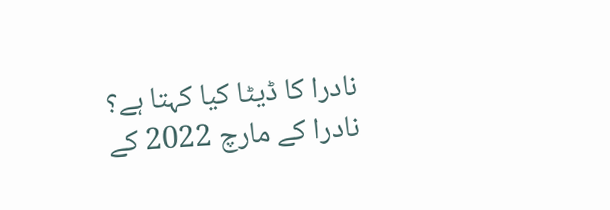نادرا کا ڈیٹا کیا کہتا ہے؟
نادرا کے مارچ 2022 کے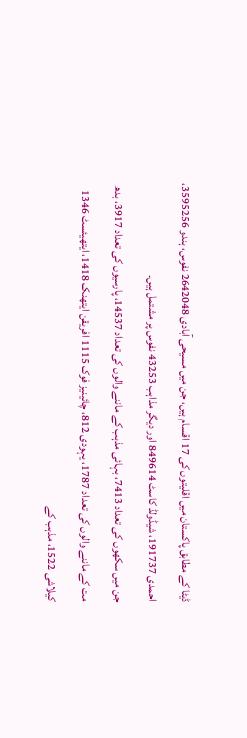ڈیٹا کے مطابق پاکستان میں اقلیتوں کی 17 اقسام ہیں، جن میں مسیحی آبادی 2642048 نفوس، ہندو 3595256، احمدی 191737، شیڈولڈ کاسٹ 849614 اور دیگر مذاہب 43253 نفوس پر مشتمل ہیں۔
جن میں سکھوں کی تعداد 7413، بہائی مذہب کے ماننے والوں کی تعداد 14537، پارسیوں کی تعداد 3917، بدھ مت کے ماننے والوں کی تعداد 1787، یہودی 812، چائینیز فوک 1115 افریقن ایتھنک 1418، ایتھیئسٹ 1346 کیلاشی 1522، مذہب کے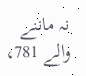نہ ماننے والے 781،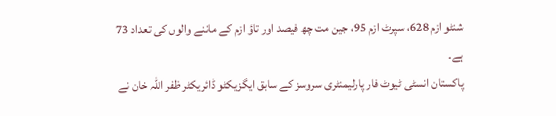شنٹو ازم 628، سپرٹ ازم 95، جین مت چھ فیصد اور تاؤ ازم کے ماننے والوں کی تعداد 73 ہے۔
پاکستان انسٹی ٹیوٹ فار پارلیمنٹری سروسز کے سابق ایگزیکٹو ڈائریکٹر ظفر اللہ خان نے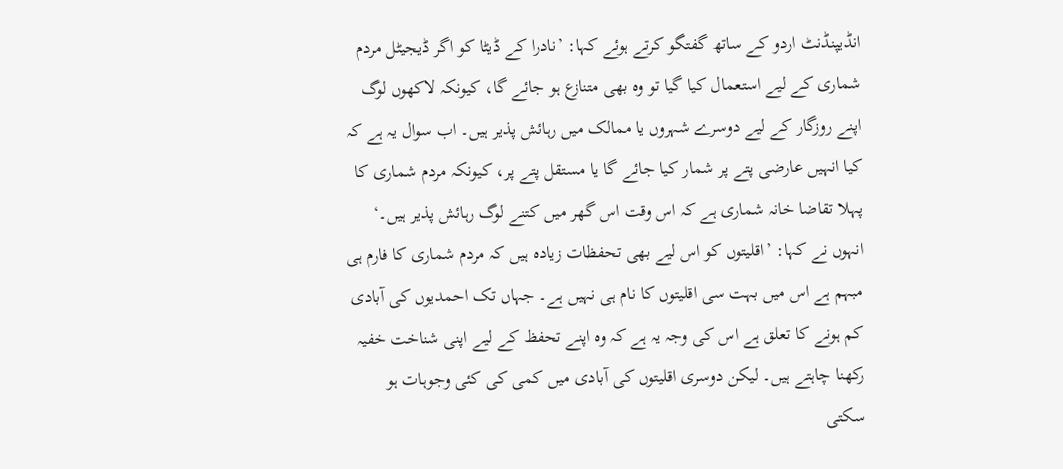انڈیپنڈنٹ اردو کے ساتھ گفتگو کرتے ہوئے کہا: ’نادرا کے ڈیٹا کو اگر ڈیجیٹل مردم شماری کے لیے استعمال کیا گیا تو وہ بھی متنازع ہو جائے گا، کیونکہ لاکھوں لوگ اپنے روزگار کے لیے دوسرے شہروں یا ممالک میں رہائش پذیر ہیں۔ اب سوال یہ ہے کہ کیا انہیں عارضی پتے پر شمار کیا جائے گا یا مستقل پتے پر، کیونکہ مردم شماری کا پہلا تقاضا خانہ شماری ہے کہ اس وقت اس گھر میں کتنے لوگ رہائش پذیر ہیں۔‘
انہوں نے کہا: ’اقلیتوں کو اس لیے بھی تحفظات زیادہ ہیں کہ مردم شماری کا فارم ہی مبہم ہے اس میں بہت سی اقلیتوں کا نام ہی نہیں ہے۔ جہاں تک احمدیوں کی آبادی کم ہونے کا تعلق ہے اس کی وجہ یہ ہے کہ وہ اپنے تحفظ کے لیے اپنی شناخت خفیہ رکھنا چاہتے ہیں۔ لیکن دوسری اقلیتوں کی آبادی میں کمی کی کئی وجوہات ہو سکتی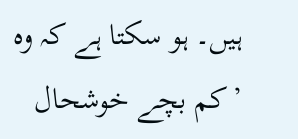ہیں۔ ہو سکتا ہے کہ وہ ’کم بچے خوشحال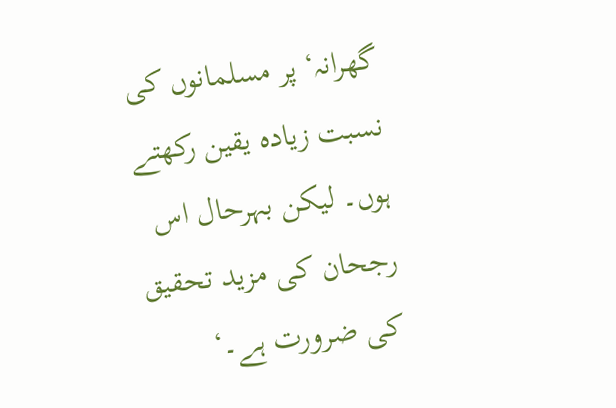گھرانہ‘ پر مسلمانوں کی نسبت زیادہ یقین رکھتے ہوں۔ لیکن بہرحال اس رجحان کی مزید تحقیق کی ضرورت ہے۔‘